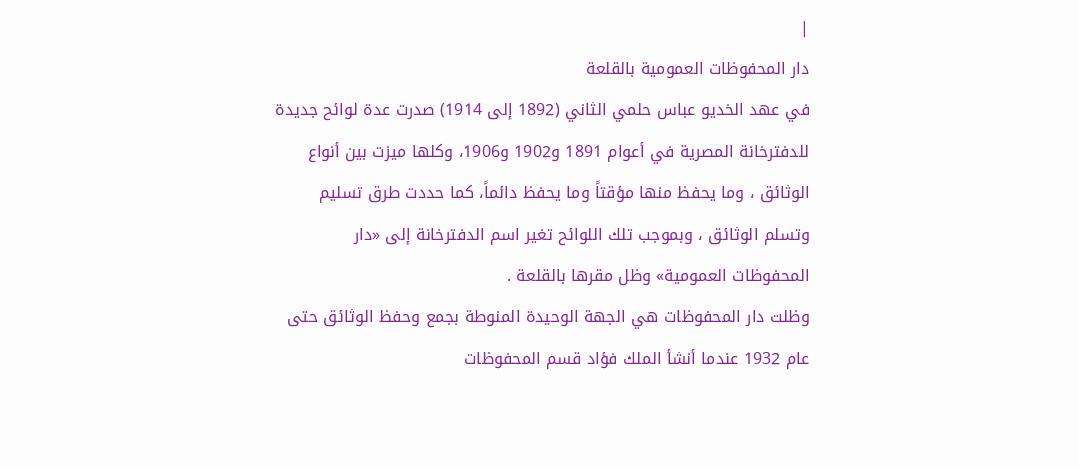|
دار المحفوظات العمومية بالقلعة
في عهد الخديو عباس حلمي الثاني (1892 إلى 1914) صدرت عدة لوائح جديدة
للدفترخانة المصرية في أعوام 1891 و1902 و1906، وكلها ميزت بين أنواع
الوثائق ، وما يحفظ منها مؤقتاً وما يحفظ دائماً، كما حددت طرق تسليم
وتسلم الوثائق ، وبموجب تلك اللوائح تغير اسم الدفترخانة إلى «دار
المحفوظات العمومية» وظل مقرها بالقلعة .
وظلت دار المحفوظات هي الجهة الوحيدة المنوطة بجمع وحفظ الوثائق حتى
عام 1932 عندما أنشأ الملك فؤاد قسم المحفوظات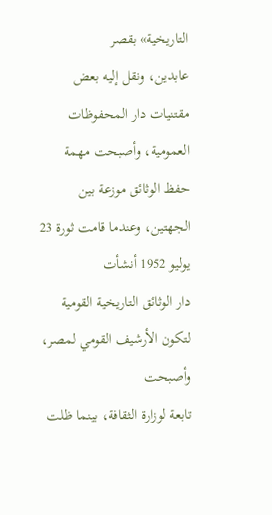التاريخية» بقصر
عابدين، ونقل إليه بعض مقتنيات دار المحفوظات العمومية، وأصبحت مهمة
حفظ الوثائق موزعة بين الجهتين، وعندما قامت ثورة 23 يوليو 1952 أنشأت
دار الوثائق التاريخية القومية لتكون الأرشيف القومي لمصر، وأصبحت
تابعة لوزارة الثقافة، بينما ظلت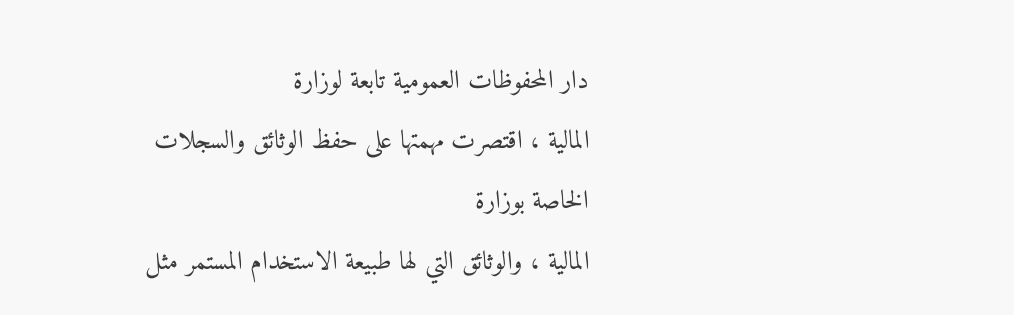دار المحفوظات العمومية تابعة لوزارة
المالية ، اقتصرت مهمتها على حفظ الوثائق والسجلات الخاصة بوزارة
المالية ، والوثائق التي لها طبيعة الاستخدام المستمر مثل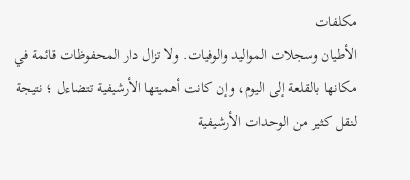مكلفات
الأطيان وسجلات المواليد والوفيات. ولا تزال دار المحفوظات قائمة في
مكانها بالقلعة إلى اليوم، وإن كانت أهميتها الأرشيفية تتضاءل ؛ نتيجة
لنقل كثير من الوحدات الأرشيفية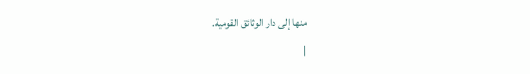منها إلى دار الوثائق القومية.
|